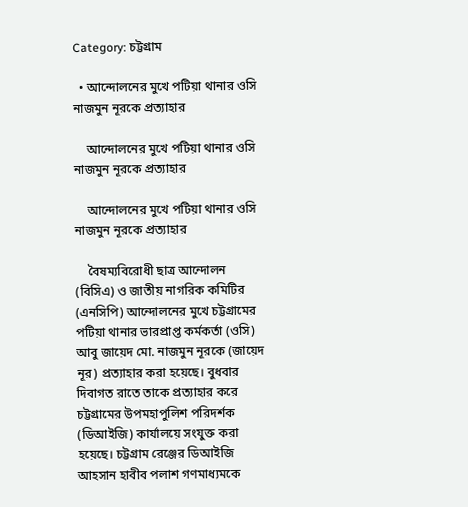Category: চট্টগ্রাম

  • আন্দোলনের মুখে পটিয়া থানার ওসি নাজমুন নূরকে প্রত্যাহার

    আন্দোলনের মুখে পটিয়া থানার ওসি নাজমুন নূরকে প্রত্যাহার

    আন্দোলনের মুখে পটিয়া থানার ওসি নাজমুন নূরকে প্রত্যাহার

    বৈষম্যবিরোধী ছাত্র আন্দোলন (বিসিএ) ও জাতীয় নাগরিক কমিটির (এনসিপি) আন্দোলনের মুখে চট্টগ্রামের পটিয়া থানার ভারপ্রাপ্ত কর্মকর্তা (ওসি) আবু জায়েদ মো. নাজমুন নূরকে (জায়েদ নূর) প্রত্যাহার করা হয়েছে। বুধবার দিবাগত রাতে তাকে প্রত্যাহার করে চট্টগ্রামের উপমহাপুলিশ পরিদর্শক (ডিআইজি) কার্যালয়ে সংযুক্ত করা হয়েছে। চট্টগ্রাম রেঞ্জের ডিআইজি আহসান হাবীব পলাশ গণমাধ্যমকে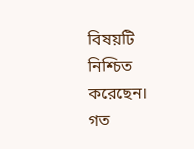বিষয়টি নিশ্চিত করেছেন। গত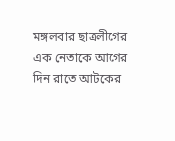মঙ্গলবার ছাত্রলীগের এক নেতাকে আগের দিন রাতে আটকের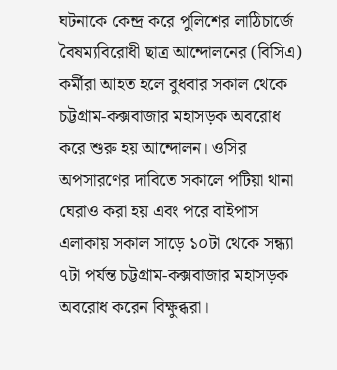ঘটনাকে কেন্দ্র করে পুলিশের লাঠিচার্জে বৈষম্যবিরোধী ছাত্র আন্দোলনের (বিসিএ) কর্মীরা আহত হলে বুধবার সকাল থেকে চট্টগ্রাম-কক্সবাজার মহাসড়ক অবরোধ করে শুরু হয় আন্দোলন। ওসির অপসারণের দাবিতে সকালে পটিয়া থানা ঘেরাও করা হয় এবং পরে বাইপাস এলাকায় সকাল সাড়ে ১০টা থেকে সন্ধ্যা ৭টা পর্যন্ত চট্টগ্রাম-কক্সবাজার মহাসড়ক অবরোধ করেন বিক্ষুব্ধরা।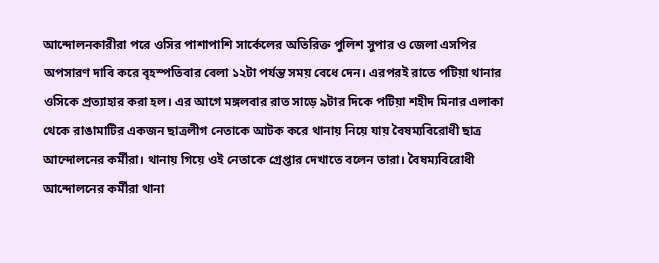আন্দোলনকারীরা পরে ওসির পাশাপাশি সার্কেলের অতিরিক্ত পুলিশ সুপার ও জেলা এসপির অপসারণ দাবি করে বৃহস্পতিবার বেলা ১২টা পর্যন্ত সময় বেধে দেন। এরপরই রাতে পটিয়া থানার ওসিকে প্রত্যাহার করা হল। এর আগে মঙ্গলবার রাত সাড়ে ৯টার দিকে পটিয়া শহীদ মিনার এলাকা থেকে রাঙামাটির একজন ছাত্রলীগ নেতাকে আটক করে থানায় নিয়ে যায় বৈষম্যবিরোধী ছাত্র আন্দোলনের কর্মীরা। থানায় গিয়ে ওই নেতাকে গ্রেপ্তার দেখাতে বলেন তারা। বৈষম্যবিরোধী আন্দোলনের কর্মীরা থানা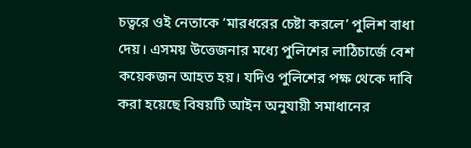চত্বরে ওই নেতাকে ‘মারধরের চেষ্টা করলে’ পুলিশ বাধা দেয়। এসময় উত্তেজনার মধ্যে পুলিশের লাঠিচার্জে বেশ কয়েকজন আহত হয়। যদিও পুলিশের পক্ষ থেকে দাবি করা হয়েছে বিষয়টি আইন অনুযায়ী সমাধানের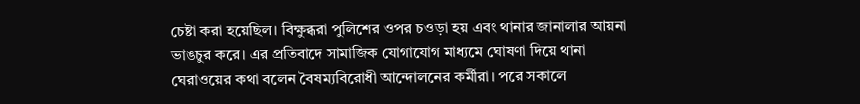চেষ্টা করা হয়েছিল। বিক্ষুব্ধরা পুলিশের ওপর চওড়া হয় এবং থানার জানালার আয়না ভাঙচুর করে। এর প্রতিবাদে সামাজিক যোগাযোগ মাধ্যমে ঘোষণা দিয়ে থানা ঘেরাওয়ের কথা বলেন বৈষম্যবিরোধী আন্দোলনের কর্মীরা। পরে সকালে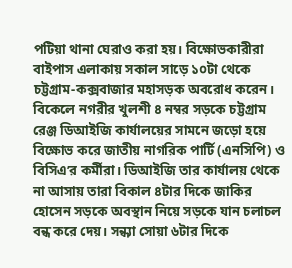পটিয়া থানা ঘেরাও করা হয়। বিক্ষোভকারীরা বাইপাস এলাকায় সকাল সাড়ে ১০টা থেকে চট্টগ্রাম-কক্সবাজার মহাসড়ক অবরোধ করেন। বিকেলে নগরীর খুলশী ৪ নম্বর সড়কে চট্টগ্রাম রেঞ্জ ডিআইজি কার্যালয়ের সামনে জড়ো হয়ে বিক্ষোভ করে জাতীয় নাগরিক পার্টি (এনসিপি) ও বিসিএ’র কর্মীরা। ডিআইজি তার কার্যালয় থেকে না আসায় তারা বিকাল ৪টার দিকে জাকির হোসেন সড়কে অবস্থান নিয়ে সড়কে যান চলাচল বন্ধ করে দেয়। সন্ধ্যা সোয়া ৬টার দিকে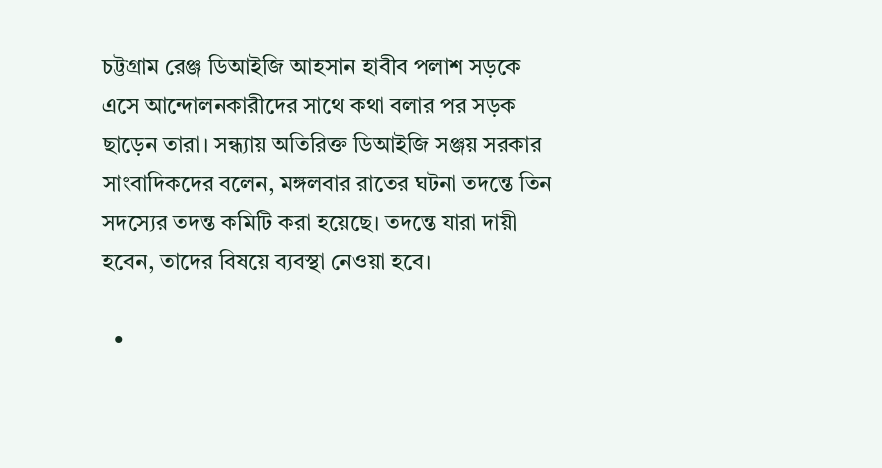চট্টগ্রাম রেঞ্জ ডিআইজি আহসান হাবীব পলাশ সড়কে এসে আন্দোলনকারীদের সাথে কথা বলার পর সড়ক ছাড়েন তারা। সন্ধ্যায় অতিরিক্ত ডিআইজি সঞ্জয় সরকার সাংবাদিকদের বলেন, মঙ্গলবার রাতের ঘটনা তদন্তে তিন সদস্যের তদন্ত কমিটি করা হয়েছে। তদন্তে যারা দায়ী হবেন, তাদের বিষয়ে ব্যবস্থা নেওয়া হবে।

  •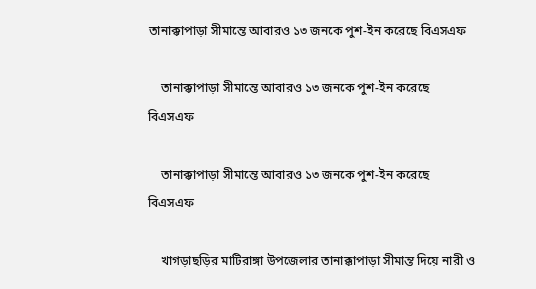তানাক্কাপাড়া সীমান্তে আবারও ১৩ জনকে পুশ-ইন করেছে বিএসএফ

    তানাক্কাপাড়া সীমান্তে আবারও ১৩ জনকে পুশ-ইন করেছে বিএসএফ

    তানাক্কাপাড়া সীমান্তে আবারও ১৩ জনকে পুশ-ইন করেছে বিএসএফ

    খাগড়াছড়ির মাটিরাঙ্গা উপজেলার তানাক্কাপাড়া সীমান্ত দিয়ে নারী ও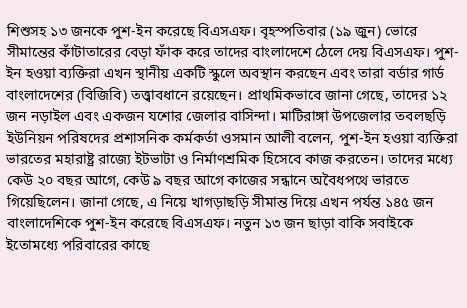শিশুসহ ১৩ জনকে পুশ-ইন করেছে বিএসএফ। বৃহস্পতিবার (১৯ জুন) ভোরে সীমান্তের কাঁটাতারের বেড়া ফাঁক করে তাদের বাংলাদেশে ঠেলে দেয় বিএসএফ। পুশ-ইন হওয়া ব্যক্তিরা এখন স্থানীয় একটি স্কুলে অবস্থান করছেন এবং তারা বর্ডার গার্ড বাংলাদেশের (বিজিবি) তত্ত্বাবধানে রয়েছেন। প্রাথমিকভাবে জানা গেছে, তাদের ১২ জন নড়াইল এবং একজন যশোর জেলার বাসিন্দা। মাটিরাঙ্গা উপজেলার তবলছড়ি ইউনিয়ন পরিষদের প্রশাসনিক কর্মকর্তা ওসমান আলী বলেন, পুশ-ইন হওয়া ব্যক্তিরা ভারতের মহারাষ্ট্র রাজ্যে ইটভাটা ও নির্মাণশ্রমিক হিসেবে কাজ করতেন। তাদের মধ্যে কেউ ২০ বছর আগে, কেউ ৯ বছর আগে কাজের সন্ধানে অবৈধপথে ভারতে গিয়েছিলেন। জানা গেছে, এ নিয়ে খাগড়াছড়ি সীমান্ত দিয়ে এখন পর্যন্ত ১৪৫ জন বাংলাদেশিকে পুশ-ইন করেছে বিএসএফ। নতুন ১৩ জন ছাড়া বাকি সবাইকে ইতোমধ্যে পরিবারের কাছে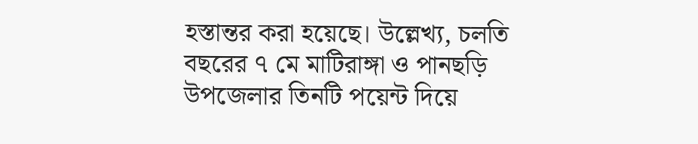হস্তান্তর করা হয়েছে। উল্লেখ্য, চলতি বছরের ৭ মে মাটিরাঙ্গা ও পানছড়ি উপজেলার তিনটি পয়েন্ট দিয়ে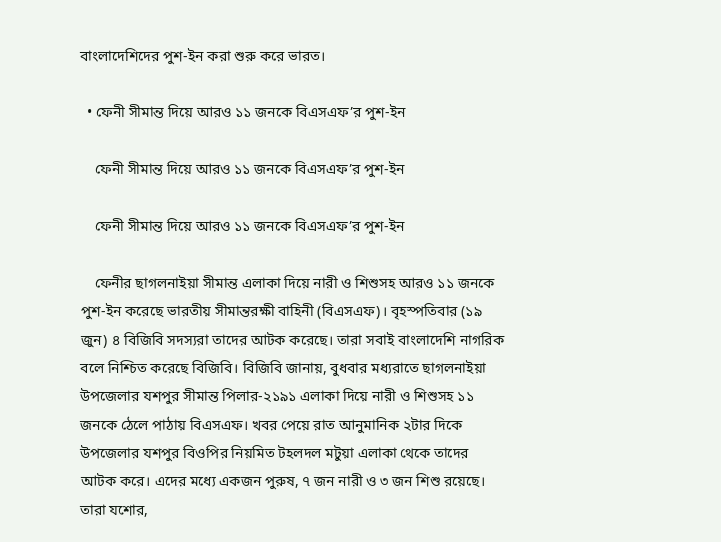বাংলাদেশিদের পুশ-ইন করা শুরু করে ভারত।

  • ফেনী সীমান্ত দিয়ে আরও ১১ জনকে বিএসএফ’র পুশ-ইন

    ফেনী সীমান্ত দিয়ে আরও ১১ জনকে বিএসএফ’র পুশ-ইন

    ফেনী সীমান্ত দিয়ে আরও ১১ জনকে বিএসএফ’র পুশ-ইন

    ফেনীর ছাগলনাইয়া সীমান্ত এলাকা দিয়ে নারী ও শিশুসহ আরও ১১ জনকে পুশ-ইন করেছে ভারতীয় সীমান্তরক্ষী বাহিনী (বিএসএফ)। বৃহস্পতিবার (১৯ জুন) ৪ বিজিবি সদস্যরা তাদের আটক করেছে। তারা সবাই বাংলাদেশি নাগরিক বলে নিশ্চিত করেছে বিজিবি। বিজিবি জানায়, বুধবার মধ্যরাতে ছাগলনাইয়া উপজেলার যশপুর সীমান্ত পিলার-২১৯১ এলাকা দিয়ে নারী ও শিশুসহ ১১ জনকে ঠেলে পাঠায় বিএসএফ। খবর পেয়ে রাত আনুমানিক ২টার দিকে উপজেলার যশপুর বিওপির নিয়মিত টহলদল মটুয়া এলাকা থেকে তাদের আটক করে। এদের মধ্যে একজন পুরুষ, ৭ জন নারী ও ৩ জন শিশু রয়েছে। তারা যশোর,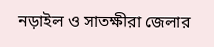নড়াইল ও সাতক্ষীরা জেলার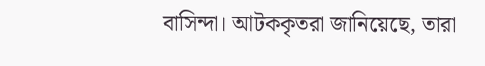বাসিন্দা। আটককৃতরা জানিয়েছে, তারা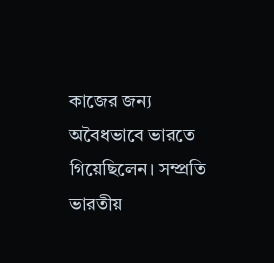কাজের জন্য অবৈধভাবে ভারতে গিয়েছিলেন। সম্প্রতি ভারতীয়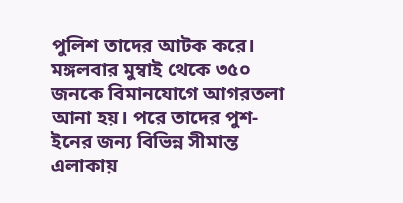পুলিশ তাদের আটক করে। মঙ্গলবার মুম্বাই থেকে ৩৫০ জনকে বিমানযোগে আগরতলা আনা হয়। পরে তাদের পুশ-ইনের জন্য বিভিন্ন সীমান্ত এলাকায়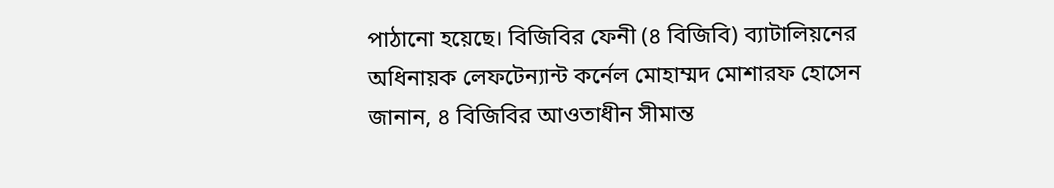পাঠানো হয়েছে। বিজিবির ফেনী (৪ বিজিবি) ব্যাটালিয়নের অধিনায়ক লেফটেন্যান্ট কর্নেল মোহাম্মদ মোশারফ হোসেন জানান, ৪ বিজিবির আওতাধীন সীমান্ত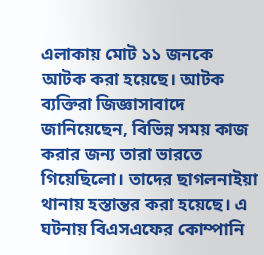এলাকায় মোট ১১ জনকে আটক করা হয়েছে। আটক ব্যক্তিরা জিজ্ঞাসাবাদে জানিয়েছেন, বিভিন্ন সময় কাজ করার জন্য তারা ভারতে গিয়েছিলো। তাদের ছাগলনাইয়া থানায় হস্তান্তর করা হয়েছে। এ ঘটনায় বিএসএফের কোম্পানি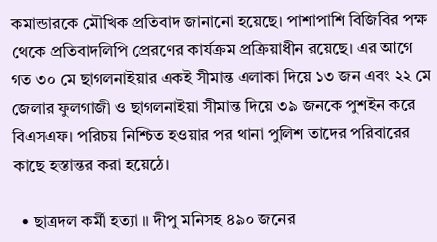কমান্ডারকে মৌখিক প্রতিবাদ জানানো হয়েছে। পাশাপাশি বিজিবির পক্ষ থেকে প্রতিবাদলিপি প্রেরণের কার্যক্রম প্রক্রিয়াধীন রয়েছে। এর আগে গত ৩০ মে ছাগলনাইয়ার একই সীমান্ত এলাকা দিয়ে ১৩ জন এবং ২২ মে জেলার ফুলগাজী ও ছাগলনাইয়া সীমান্ত দিয়ে ৩৯ জনকে পুশইন করে বিএসএফ। পরিচয় নিশ্চিত হওয়ার পর থানা পুলিশ তাদের পরিবারের কাছে হস্তান্তর করা হয়েঠে।

  • ছাত্রদল কর্মী হত্যা ॥ দীপু মনিসহ ৪৯০ জনের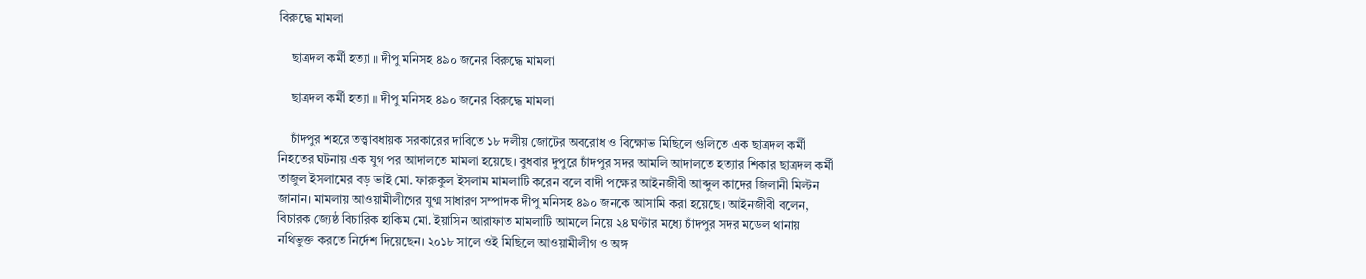বিরুদ্ধে মামলা

    ছাত্রদল কর্মী হত্যা ॥ দীপু মনিসহ ৪৯০ জনের বিরুদ্ধে মামলা

    ছাত্রদল কর্মী হত্যা ॥ দীপু মনিসহ ৪৯০ জনের বিরুদ্ধে মামলা

    চাঁদপুর শহরে তত্ত্বাবধায়ক সরকারের দাবিতে ১৮ দলীয় জোটের অবরোধ ও বিক্ষোভ মিছিলে গুলিতে এক ছাত্রদল কর্মী নিহতের ঘটনায় এক যুগ পর আদালতে মামলা হয়েছে। বুধবার দুপুরে চাঁদপুর সদর আমলি আদালতে হত্যার শিকার ছাত্রদল কর্মী তাজুল ইসলামের বড় ভাই মো. ফারুকুল ইসলাম মামলাটি করেন বলে বাদী পক্ষের আইনজীবী আব্দুল কাদের জিলানী মিল্টন জানান। মামলায় আওয়ামীলীগের যুগ্ম সাধারণ সম্পাদক দীপু মনিসহ ৪৯০ জনকে আসামি করা হয়েছে। আইনজীবী বলেন, বিচারক জ্যেষ্ঠ বিচারিক হাকিম মো. ইয়াসিন আরাফাত মামলাটি আমলে নিয়ে ২৪ ঘণ্টার মধ্যে চাঁদপুর সদর মডেল থানায় নথিভুক্ত করতে নির্দেশ দিয়েছেন। ২০১৮ সালে ওই মিছিলে আওয়ামীলীগ ও অঙ্গ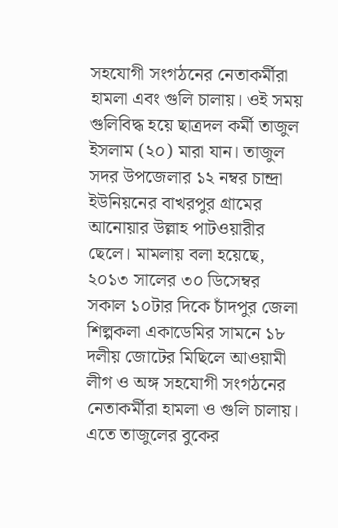সহযোগী সংগঠনের নেতাকর্মীরা হামলা এবং গুলি চালায়। ওই সময় গুলিবিদ্ধ হয়ে ছাত্রদল কর্মী তাজুল ইসলাম (২০) মারা যান। তাজুল সদর উপজেলার ১২ নম্বর চান্দ্রা ইউনিয়নের বাখরপুর গ্রামের আনোয়ার উল্লাহ পাটওয়ারীর ছেলে। মামলায় বলা হয়েছে, ২০১৩ সালের ৩০ ডিসেম্বর সকাল ১০টার দিকে চাঁদপুর জেলা শিল্পকলা একাডেমির সামনে ১৮ দলীয় জোটের মিছিলে আওয়ামী লীগ ও অঙ্গ সহযোগী সংগঠনের নেতাকর্মীরা হামলা ও গুলি চালায়। এতে তাজুলের বুকের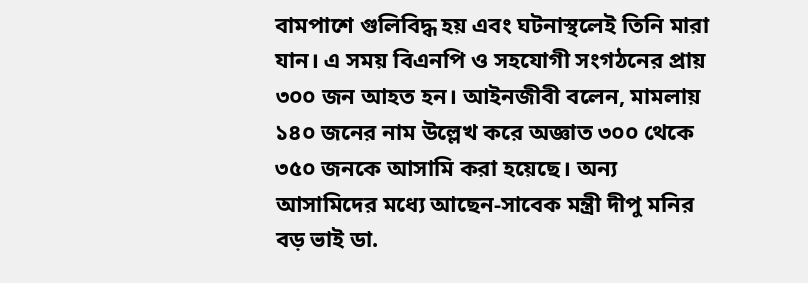বামপাশে গুলিবিদ্ধ হয় এবং ঘটনাস্থলেই তিনি মারা যান। এ সময় বিএনপি ও সহযোগী সংগঠনের প্রায় ৩০০ জন আহত হন। আইনজীবী বলেন, মামলায় ১৪০ জনের নাম উল্লেখ করে অজ্ঞাত ৩০০ থেকে ৩৫০ জনকে আসামি করা হয়েছে। অন্য আসামিদের মধ্যে আছেন-সাবেক মন্ত্রী দীপু মনির বড় ভাই ডা.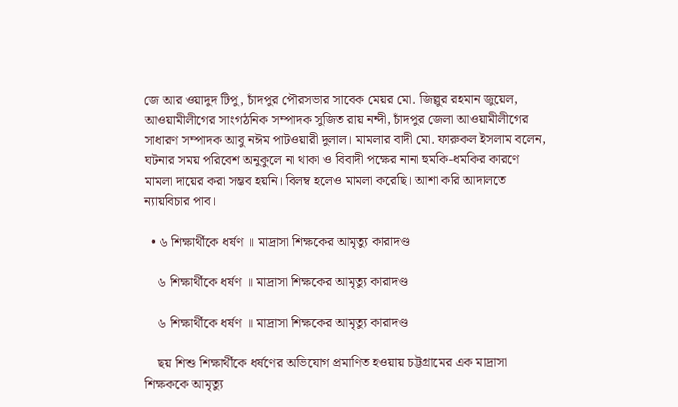জে আর ওয়াদুদ টিপু, চাঁদপুর পৌরসভার সাবেক মেয়র মো. জিল্লুর রহমান জুয়েল, আওয়ামীলীগের সাংগঠনিক সম্পাদক সুজিত রায় নন্দী, চাঁদপুর জেলা আওয়ামীলীগের সাধারণ সম্পাদক আবু নঈম পাটওয়ারী দুলাল। মামলার বাদী মো. ফারুকল ইসলাম বলেন, ঘটনার সময় পরিবেশ অনুকুলে না থাকা ও বিবাদী পক্ষের নানা হুমকি-ধমকির কারণে মামলা দায়ের করা সম্ভব হয়নি। বিলম্ব হলেও মামলা করেছি। আশা করি আদালতে ন্যায়বিচার পাব।

  • ৬ শিক্ষার্থীকে ধর্ষণ ॥ মাদ্রাসা শিক্ষকের আমৃত্যু কারাদণ্ড

    ৬ শিক্ষার্থীকে ধর্ষণ ॥ মাদ্রাসা শিক্ষকের আমৃত্যু কারাদণ্ড

    ৬ শিক্ষার্থীকে ধর্ষণ ॥ মাদ্রাসা শিক্ষকের আমৃত্যু কারাদণ্ড

    ছয় শিশু শিক্ষার্থীকে ধর্ষণের অভিযোগ প্রমাণিত হওয়ায় চট্টগ্রামের এক মাদ্রাসা শিক্ষককে আমৃত্যু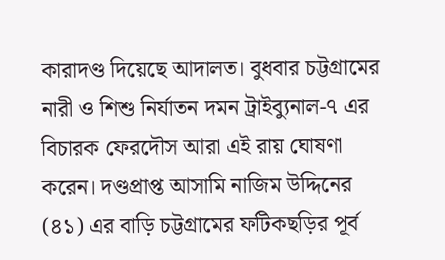কারাদণ্ড দিয়েছে আদালত। বুধবার চট্টগ্রামের নারী ও শিশু নির্যাতন দমন ট্রাইব্যুনাল-৭ এর বিচারক ফেরদৌস আরা এই রায় ঘোষণা করেন। দণ্ডপ্রাপ্ত আসামি নাজিম উদ্দিনের (৪১) এর বাড়ি চট্টগ্রামের ফটিকছড়ির পূর্ব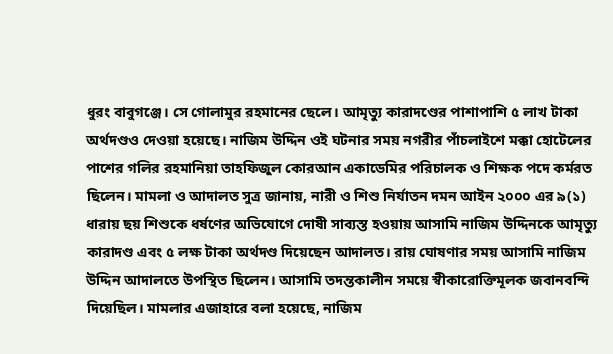ধুরং বাবুগঞ্জে। সে গোলামুর রহমানের ছেলে। আমৃত্যু কারাদণ্ডের পাশাপাশি ৫ লাখ টাকা অর্থদণ্ডও দেওয়া হয়েছে। নাজিম উদ্দিন ওই ঘটনার সময় নগরীর পাঁচলাইশে মক্কা হোটেলের পাশের গলির রহমানিয়া তাহফিজুল কোরআন একাডেমির পরিচালক ও শিক্ষক পদে কর্মরত ছিলেন। মামলা ও আদালত সুত্র জানায়, নারী ও শিশু নির্যাতন দমন আইন ২০০০ এর ৯(১) ধারায় ছয় শিশুকে ধর্ষণের অভিযোগে দোষী সাব্যস্ত হওয়ায় আসামি নাজিম উদ্দিনকে আমৃত্যু কারাদণ্ড এবং ৫ লক্ষ টাকা অর্থদণ্ড দিয়েছেন আদালত। রায় ঘোষণার সময় আসামি নাজিম উদ্দিন আদালতে উপস্থিত ছিলেন। আসামি তদন্তকালীন সময়ে স্বীকারোক্তিমূলক জবানবন্দি দিয়েছিল। মামলার এজাহারে বলা হয়েছে, নাজিম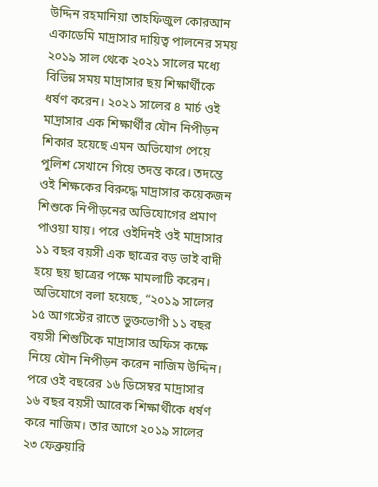উদ্দিন রহমানিয়া তাহফিজুল কোরআন একাডেমি মাদ্রাসার দায়িত্ব পালনের সময় ২০১৯ সাল থেকে ২০২১ সালের মধ্যে বিভিন্ন সময় মাদ্রাসার ছয় শিক্ষার্থীকে ধর্ষণ করেন। ২০২১ সালের ৪ মার্চ ওই মাদ্রাসার এক শিক্ষার্থীর যৌন নিপীড়ন শিকার হয়েছে এমন অভিযোগ পেয়ে পুলিশ সেখানে গিয়ে তদন্ত করে। তদন্তে ওই শিক্ষকের বিরুদ্ধে মাদ্রাসার কয়েকজন শিশুকে নিপীড়নের অভিযোগের প্রমাণ পাওয়া যায়। পরে ওইদিনই ওই মাদ্রাসার ১১ বছর বয়সী এক ছাত্রের বড় ভাই বাদী হয়ে ছয় ছাত্রের পক্ষে মামলাটি করেন। অভিযোগে বলা হয়েছে, “২০১৯ সালের ১৫ আগস্টের রাতে ভুক্তভোগী ১১ বছর বয়সী শিশুটিকে মাদ্রাসার অফিস কক্ষে নিয়ে যৌন নিপীড়ন করেন নাজিম উদ্দিন। পরে ওই বছরের ১৬ ডিসেম্বর মাদ্রাসার ১৬ বছর বয়সী আরেক শিক্ষার্থীকে ধর্ষণ করে নাজিম। তার আগে ২০১৯ সালের ২৩ ফেব্রুয়ারি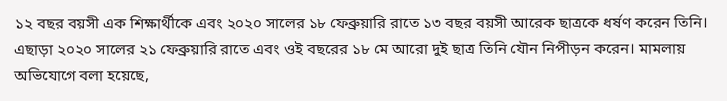১২ বছর বয়সী এক শিক্ষার্থীকে এবং ২০২০ সালের ১৮ ফেব্রুয়ারি রাতে ১৩ বছর বয়সী আরেক ছাত্রকে ধর্ষণ করেন তিনি। এছাড়া ২০২০ সালের ২১ ফেব্রুয়ারি রাতে এবং ওই বছরের ১৮ মে আরো দুই ছাত্র তিনি যৌন নিপীড়ন করেন। মামলায় অভিযোগে বলা হয়েছে,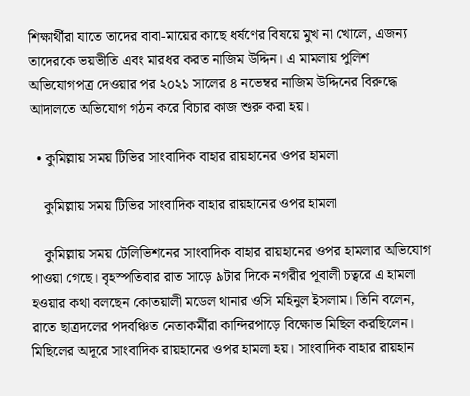শিক্ষার্থীরা যাতে তাদের বাবা-মায়ের কাছে ধর্ষণের বিষয়ে মুখ না খোলে, এজন্য তাদেরকে ভয়ভীতি এবং মারধর করত নাজিম উদ্দিন। এ মামলায় পুলিশ অভিযোগপত্র দেওয়ার পর ২০২১ সালের ৪ নভেম্বর নাজিম উদ্দিনের বিরুদ্ধে আদালতে অভিযোগ গঠন করে বিচার কাজ শুরু করা হয়।

  • কুমিল্লায় সময় টিভির সাংবাদিক বাহার রায়হানের ওপর হামলা

    কুমিল্লায় সময় টিভির সাংবাদিক বাহার রায়হানের ওপর হামলা

    কুমিল্লায় সময় টেলিভিশনের সাংবাদিক বাহার রায়হানের ওপর হামলার অভিযোগ পাওয়া গেছে। বৃহস্পতিবার রাত সাড়ে ৯টার দিকে নগরীর পূবালী চত্বরে এ হামলা হওয়ার কথা বলছেন কোতয়ালী মডেল থানার ওসি মহিনুল ইসলাম। তিনি বলেন, রাতে ছাত্রদলের পদবঞ্চিত নেতাকর্মীরা কান্দিরপাড়ে বিক্ষোভ মিছিল করছিলেন। মিছিলের অদূরে সাংবাদিক রায়হানের ওপর হামলা হয়। সাংবাদিক বাহার রায়হান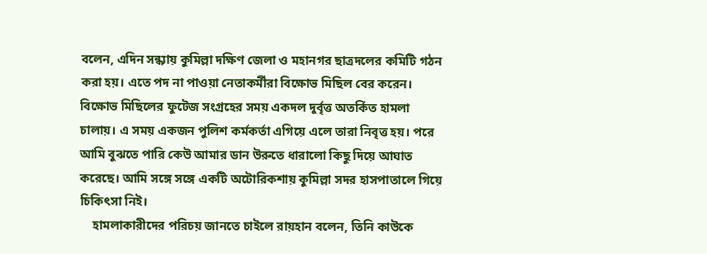বলেন, এদিন সন্ধ্যায় কুমিল্লা দক্ষিণ জেলা ও মহানগর ছাত্রদলের কমিটি গঠন করা হয়। এতে পদ না পাওয়া নেতাকর্মীরা বিক্ষোভ মিছিল বের করেন। বিক্ষোভ মিছিলের ফুটেজ সংগ্রহের সময় একদল দুর্বৃত্ত অতর্কিত হামলা চালায়। এ সময় একজন পুলিশ কর্মকর্তা এগিয়ে এলে তারা নিবৃত্ত হয়। পরে আমি বুঝতে পারি কেউ আমার ডান উরুতে ধারালো কিছু দিয়ে আঘাত করেছে। আমি সঙ্গে সঙ্গে একটি অটোরিকশায় কুমিল্লা সদর হাসপাতালে গিয়ে চিকিৎসা নিই।
    হামলাকারীদের পরিচয় জানতে চাইলে রায়হান বলেন, তিনি কাউকে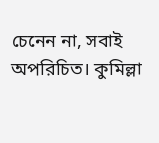চেনেন না, সবাই অপরিচিত। কুমিল্লা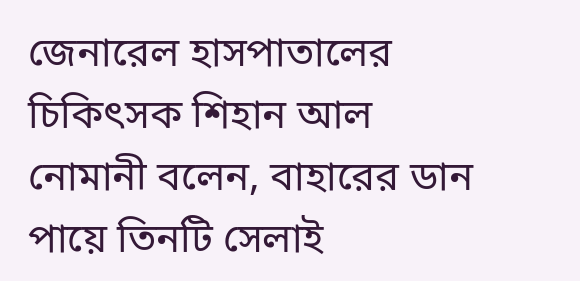জেনারেল হাসপাতালের চিকিৎসক শিহান আল নোমানী বলেন, বাহারের ডান পায়ে তিনটি সেলাই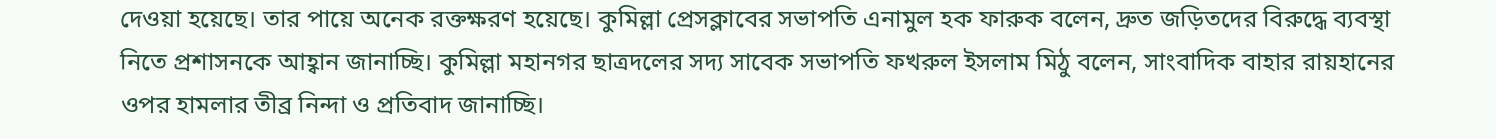দেওয়া হয়েছে। তার পায়ে অনেক রক্তক্ষরণ হয়েছে। কুমিল্লা প্রেসক্লাবের সভাপতি এনামুল হক ফারুক বলেন, দ্রুত জড়িতদের বিরুদ্ধে ব্যবস্থা নিতে প্রশাসনকে আহ্বান জানাচ্ছি। কুমিল্লা মহানগর ছাত্রদলের সদ্য সাবেক সভাপতি ফখরুল ইসলাম মিঠু বলেন, সাংবাদিক বাহার রায়হানের ওপর হামলার তীব্র নিন্দা ও প্রতিবাদ জানাচ্ছি।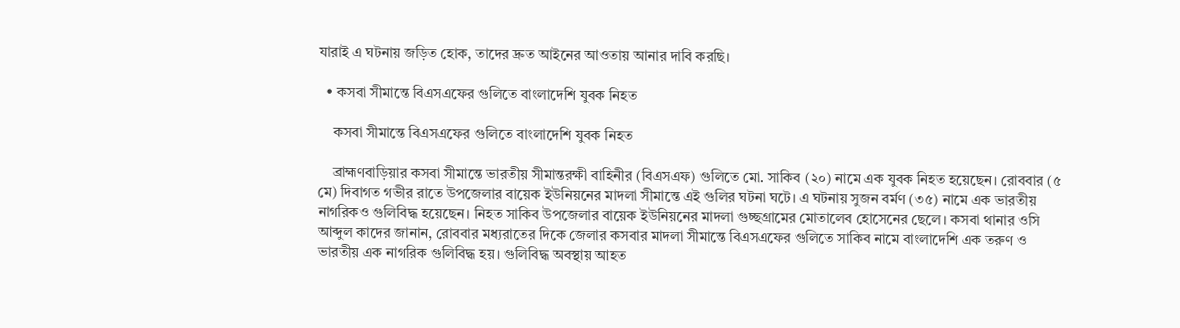যারাই এ ঘটনায় জড়িত হোক, তাদের দ্রুত আইনের আওতায় আনার দাবি করছি।

  • কসবা সীমান্তে বিএসএফের গুলিতে বাংলাদেশি যুবক নিহত

    কসবা সীমান্তে বিএসএফের গুলিতে বাংলাদেশি যুবক নিহত

    ব্রাহ্মণবাড়িয়ার কসবা সীমান্তে ভারতীয় সীমান্তরক্ষী বাহিনীর (বিএসএফ) গুলিতে মো. সাকিব (২০) নামে এক যুবক নিহত হয়েছেন। রোববার (৫ মে) দিবাগত গভীর রাতে উপজেলার বায়েক ইউনিয়নের মাদলা সীমান্তে এই গুলির ঘটনা ঘটে। এ ঘটনায় সুজন বর্মণ (৩৫) নামে এক ভারতীয় নাগরিকও গুলিবিদ্ধ হয়েছেন। নিহত সাকিব উপজেলার বায়েক ইউনিয়নের মাদলা গুচ্ছগ্রামের মোতালেব হোসেনের ছেলে। কসবা থানার ওসি আব্দুল কাদের জানান, রোববার মধ্যরাতের দিকে জেলার কসবার মাদলা সীমান্তে বিএসএফের গুলিতে সাকিব নামে বাংলাদেশি এক তরুণ ও ভারতীয় এক নাগরিক গুলিবিদ্ধ হয়। গুলিবিদ্ধ অবস্থায় আহত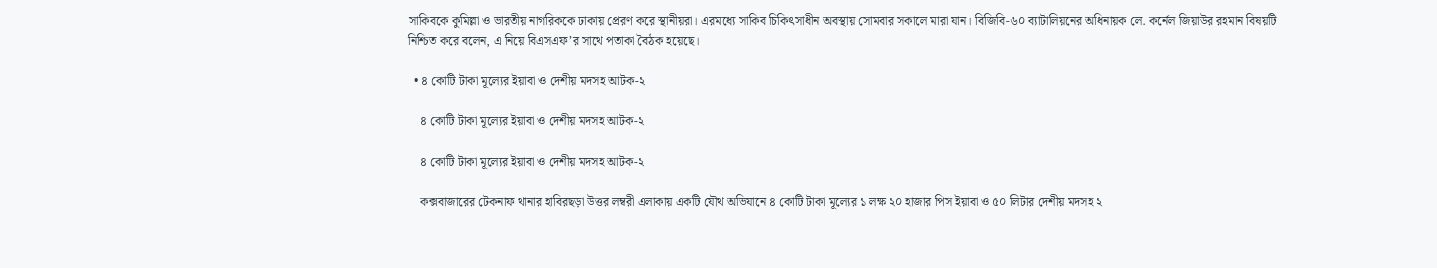সাকিবকে কুমিল্লা ও ভারতীয় নাগরিককে ঢাকায় প্রেরণ করে স্থানীয়রা। এরমধ্যে সাকিব চিকিৎসাধীন অবস্থায় সোমবার সকালে মারা যান। বিজিবি-৬০ ব্যাটালিয়নের অধিনায়ক লে. কর্নেল জিয়াউর রহমান বিষয়টি নিশ্চিত করে বলেন, এ নিয়ে বিএসএফ’র সাথে পতাকা বৈঠক হয়েছে।

  • ৪ কোটি টাকা মূল্যের ইয়াবা ও দেশীয় মদসহ আটক-২

    ৪ কোটি টাকা মূল্যের ইয়াবা ও দেশীয় মদসহ আটক-২

    ৪ কোটি টাকা মূল্যের ইয়াবা ও দেশীয় মদসহ আটক-২

    কক্সবাজারের টেকনাফ থানার হাবিরছড়া উত্তর লম্বরী এলাকায় একটি যৌথ অভিযানে ৪ কোটি টাকা মূল্যের ১ লক্ষ ২০ হাজার পিস ইয়াবা ও ৫০ লিটার দেশীয় মদসহ ২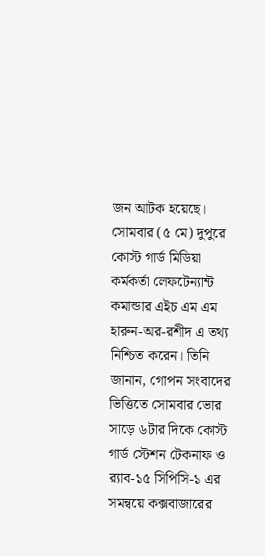জন আটক হয়েছে। সোমবার (৫ মে) দুপুরে কোস্ট গার্ড মিডিয়া কর্মকর্তা লেফটেন্যান্ট কমান্ডার এইচ এম এম হারুন-অর-রশীদ এ তথ্য নিশ্চিত করেন। তিনি জানান, গোপন সংবাদের ভিত্তিতে সোমবার ভোর সাড়ে ৬টার দিকে কোস্ট গার্ড স্টেশন টেকনাফ ও র‌্যাব-১৫ সিপিসি-১ এর সমন্বয়ে কক্সবাজারের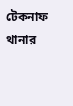টেকনাফ থানার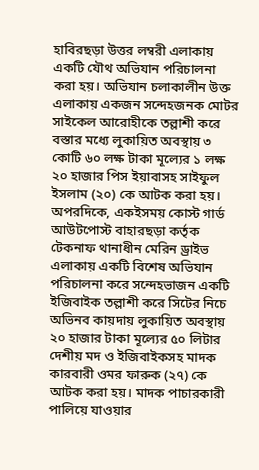হাবিরছড়া উত্তর লম্বরী এলাকায় একটি যৌথ অভিযান পরিচালনা করা হয়। অভিযান চলাকালীন উক্ত এলাকায় একজন সন্দেহজনক মোটর সাইকেল আরোহীকে তল্লাশী করে বস্তার মধ্যে লুকায়িত অবস্থায় ৩ কোটি ৬০ লক্ষ টাকা মূল্যের ১ লক্ষ ২০ হাজার পিস ইয়াবাসহ সাইফুল ইসলাম (২০) কে আটক করা হয়। অপরদিকে, একইসময় কোস্ট গার্ড আউটপোস্ট বাহারছড়া কর্তৃক টেকনাফ থানাধীন মেরিন ড্রাইভ এলাকায় একটি বিশেষ অভিযান পরিচালনা করে সন্দেহভাজন একটি ইজিবাইক তল্লাশী করে সিটের নিচে অভিনব কায়দায় লুকায়িত অবস্থায় ২০ হাজার টাকা মূল্যের ৫০ লিটার দেশীয় মদ ও ইজিবাইকসহ মাদক কারবারী ওমর ফারুক (২৭) কে আটক করা হয়। মাদক পাচারকারী পালিয়ে যাওয়ার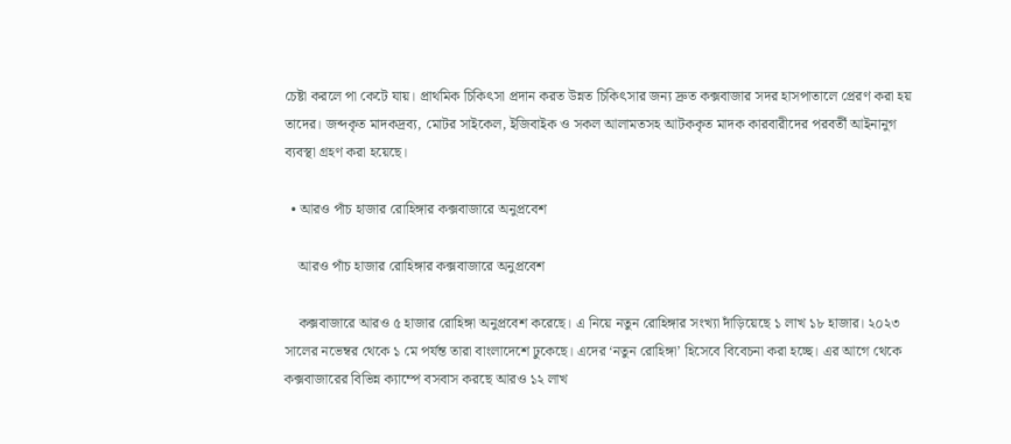চেষ্টা করলে পা কেটে যায়। প্রাথমিক চিকিৎসা প্রদান করত উন্নত চিকিৎসার জন্য দ্রুত কক্সবাজার সদর হাসপাতালে প্রেরণ করা হয় তাদের। জব্দকৃত মাদকদ্রব্য, মোটর সাইকেল, ইজিবাইক ও সকল আলামতসহ আটককৃত মাদক কারবারীদের পরবর্তী আইনানুগ ব্যবস্থা গ্রহণ করা হয়েছে।

  • আরও পাঁচ হাজার রোহিঙ্গার কক্সবাজারে অনুপ্রবেশ

    আরও পাঁচ হাজার রোহিঙ্গার কক্সবাজারে অনুপ্রবেশ

    কক্সবাজারে আরও ৫ হাজার রোহিঙ্গা অনুপ্রবেশ করেছে। এ নিয়ে নতুন রোহিঙ্গার সংখ্যা দাঁড়িয়েছে ১ লাখ ১৮ হাজার। ২০২৩ সালের নভেম্বর থেকে ১ মে পর্যন্ত তারা বাংলাদেশে ঢুকেছে। এদের ‘নতুন রোহিঙ্গা’ হিসেবে বিবেচনা করা হচ্ছে। এর আগে থেকে কক্সবাজারের বিভিন্ন ক্যাম্পে বসবাস করছে আরও ১২ লাখ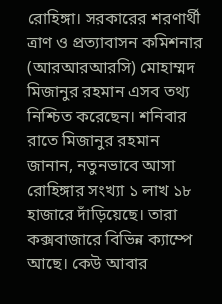রোহিঙ্গা। সরকারের শরণার্থী ত্রাণ ও প্রত্যাবাসন কমিশনার (আরআরআরসি) মোহাম্মদ মিজানুর রহমান এসব তথ্য নিশ্চিত করেছেন। শনিবার রাতে মিজানুর রহমান জানান, নতুনভাবে আসা রোহিঙ্গার সংখ্যা ১ লাখ ১৮ হাজারে দাঁড়িয়েছে। তারা কক্সবাজারে বিভিন্ন ক্যাম্পে আছে। কেউ আবার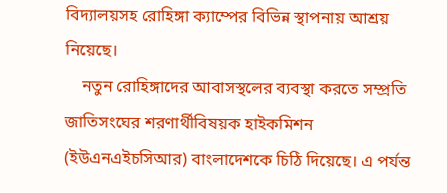বিদ্যালয়সহ রোহিঙ্গা ক্যাম্পের বিভিন্ন স্থাপনায় আশ্রয় নিয়েছে।
    নতুন রোহিঙ্গাদের আবাসস্থলের ব্যবস্থা করতে সম্প্রতি জাতিসংঘের শরণার্থীবিষয়ক হাইকমিশন (ইউএনএইচসিআর) বাংলাদেশকে চিঠি দিয়েছে। এ পর্যন্ত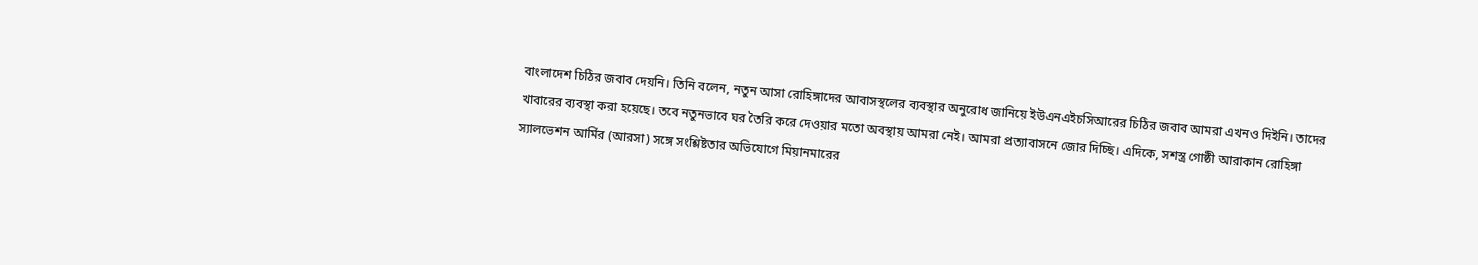বাংলাদেশ চিঠির জবাব দেয়নি। তিনি বলেন, নতুন আসা রোহিঙ্গাদের আবাসস্থলের ব্যবস্থার অনুরোধ জানিয়ে ইউএনএইচসিআরের চিঠির জবাব আমরা এখনও দিইনি। তাদের খাবারের ব্যবস্থা করা হয়েছে। তবে নতুনভাবে ঘর তৈরি করে দেওয়ার মতো অবস্থায় আমরা নেই। আমরা প্রত্যাবাসনে জোর দিচ্ছি। এদিকে, সশস্ত্র গোষ্ঠী আরাকান রোহিঙ্গা স্যালভেশন আর্মির (আরসা) সঙ্গে সংশ্লিষ্টতার অভিযোগে মিয়ানমারের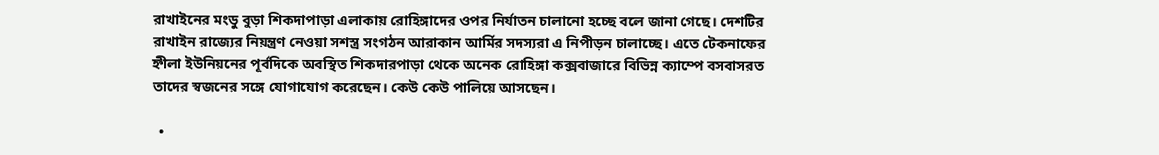রাখাইনের মংডু বুড়া শিকদাপাড়া এলাকায় রোহিঙ্গাদের ওপর নির্যাতন চালানো হচ্ছে বলে জানা গেছে। দেশটির রাখাইন রাজ্যের নিয়ন্ত্রণ নেওয়া সশস্ত্র সংগঠন আরাকান আর্মির সদস্যরা এ নিপীড়ন চালাচ্ছে। এতে টেকনাফের হ্নীলা ইউনিয়নের পূর্বদিকে অবস্থিত শিকদারপাড়া থেকে অনেক রোহিঙ্গা কক্সবাজারে বিভিন্ন ক্যাম্পে বসবাসরত তাদের স্বজনের সঙ্গে যোগাযোগ করেছেন। কেউ কেউ পালিয়ে আসছেন।

  •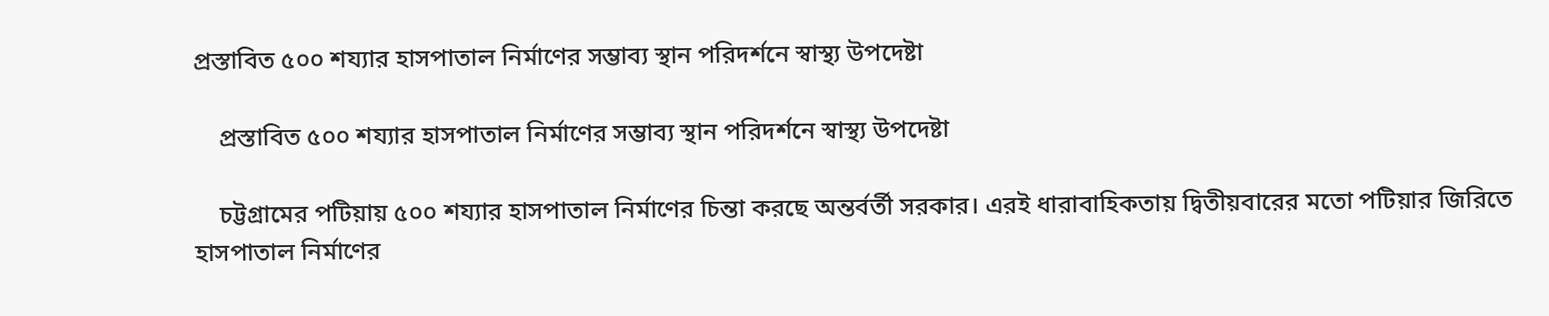প্রস্তাবিত ৫০০ শয্যার হাসপাতাল নির্মাণের সম্ভাব্য স্থান পরিদর্শনে স্বাস্থ্য উপদেষ্টা

    প্রস্তাবিত ৫০০ শয্যার হাসপাতাল নির্মাণের সম্ভাব্য স্থান পরিদর্শনে স্বাস্থ্য উপদেষ্টা

    চট্টগ্রামের পটিয়ায় ৫০০ শয্যার হাসপাতাল নির্মাণের চিন্তা করছে অন্তর্বর্তী সরকার। এরই ধারাবাহিকতায় দ্বিতীয়বারের মতো পটিয়ার জিরিতে হাসপাতাল নির্মাণের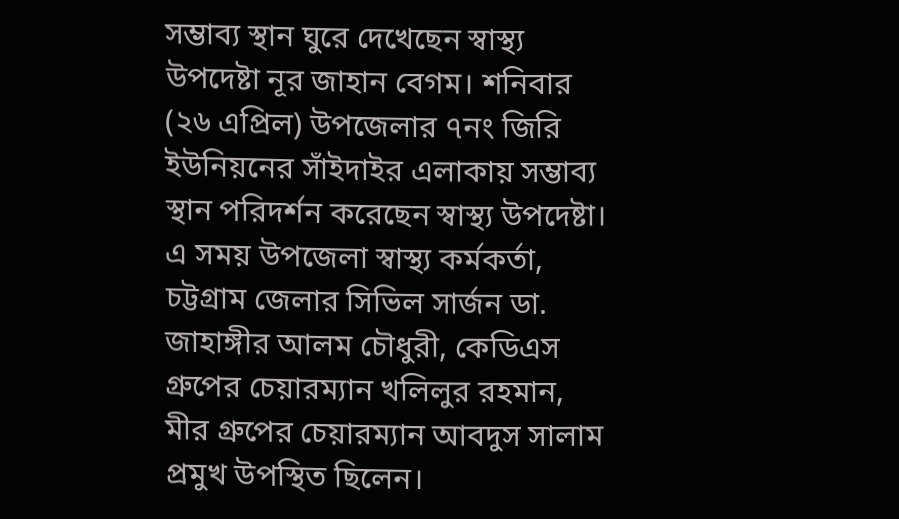সম্ভাব্য স্থান ঘুরে দেখেছেন স্বাস্থ্য উপদেষ্টা নূর জাহান বেগম। শনিবার (২৬ এপ্রিল) উপজেলার ৭নং জিরি ইউনিয়নের সাঁইদাইর এলাকায় সম্ভাব্য স্থান পরিদর্শন করেছেন স্বাস্থ্য উপদেষ্টা। এ সময় উপজেলা স্বাস্থ্য কর্মকর্তা, চট্টগ্রাম জেলার সিভিল সার্জন ডা. জাহাঙ্গীর আলম চৌধুরী, কেডিএস গ্রুপের চেয়ারম্যান খলিলুর রহমান, মীর গ্রুপের চেয়ারম্যান আবদুস সালাম প্রমুখ উপস্থিত ছিলেন।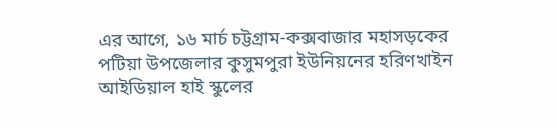এর আগে, ১৬ মার্চ চট্টগ্রাম-কক্সবাজার মহাসড়কের পটিয়া উপজেলার কুসুমপুরা ইউনিয়নের হরিণখাইন আইডিয়াল হাই স্কুলের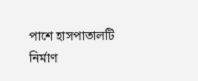পাশে হাসপাতালটি নির্মাণ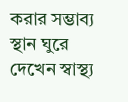করার সম্ভাব্য স্থান ঘুরে দেখেন স্বাস্থ্য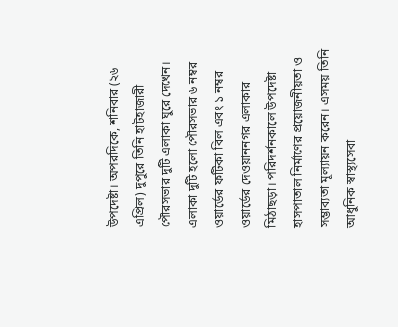উপদেষ্টা। অপরদিকে, শনিবার (২৬ এপ্রিল) দুপুরে তিনি হাটহাজারী পৌরসভার দুটি এলাকা ঘুরে দেখেন। এলাকা দুটি হলো পৌরসভার ৬ নম্বর ওয়ার্ডের ফটিকা বিল এবং ১ নম্বর ওয়ার্ডের দেওয়াননগর এলাকার মিঠাছড়া। পরিদর্শনকালে উপদেষ্টা হাসপাতাল নির্মাণের প্রয়োজনীয়তা ও সম্ভাব্যতা মূল্যায়ন করেন। এসময় তিনি আধুনিক স্বাস্থ্যসেবা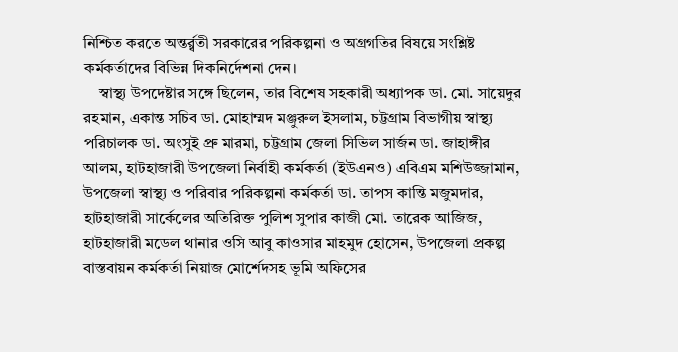নিশ্চিত করতে অন্তর্র্বতী সরকারের পরিকল্পনা ও অগ্রগতির বিষয়ে সংশ্লিষ্ট কর্মকর্তাদের বিভিন্ন দিকনির্দেশনা দেন।
    স্বাস্থ্য উপদেষ্টার সঙ্গে ছিলেন, তার বিশেষ সহকারী অধ্যাপক ডা. মো. সায়েদুর রহমান, একান্ত সচিব ডা. মোহাম্মদ মঞ্জুরুল ইসলাম, চট্টগ্রাম বিভাগীয় স্বাস্থ্য পরিচালক ডা. অংসুই প্রু মারমা, চট্টগ্রাম জেলা সিভিল সার্জন ডা. জাহাঙ্গীর আলম, হাটহাজারী উপজেলা নির্বাহী কর্মকর্তা (ইউএনও) এবিএম মশিউজ্জামান, উপজেলা স্বাস্থ্য ও পরিবার পরিকল্পনা কর্মকর্তা ডা. তাপস কান্তি মজুমদার, হাটহাজারী সার্কেলের অতিরিক্ত পুলিশ সুপার কাজী মো. তারেক আজিজ, হাটহাজারী মডেল থানার ওসি আবু কাওসার মাহমুদ হোসেন, উপজেলা প্রকল্প বাস্তবায়ন কর্মকর্তা নিয়াজ মোর্শেদসহ ভূমি অফিসের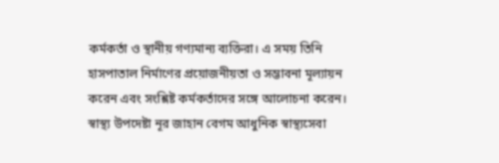কর্মকর্তা ও স্থানীয় গণ্যমান্য ব্যক্তিরা। এ সময় তিনি হাসপাতাল নির্মাণের প্রয়োজনীয়তা ও সম্ভাবনা মূল্যায়ন করেন এবং সংশ্লিষ্ট কর্মকর্তাদের সঙ্গে আলোচনা করেন। স্বাস্থ্য উপদেষ্টা নূর জাহান বেগম আধুনিক স্বাস্থ্যসেবা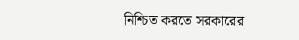নিশ্চিত করতে সরকারের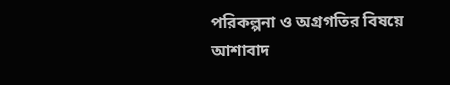পরিকল্পনা ও অগ্রগতির বিষয়ে আশাবাদ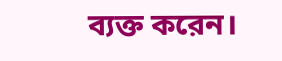ব্যক্ত করেন।